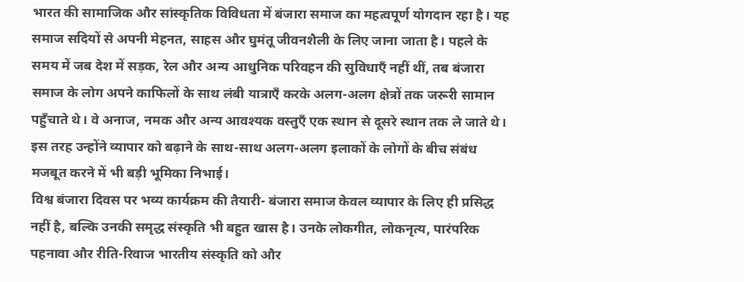भारत की सामाजिक और सांस्कृतिक विविधता में बंजारा समाज का महत्वपूर्ण योगदान रहा है। यह समाज सदियों से अपनी मेहनत, साहस और घुमंतू जीवनशैली के लिए जाना जाता है। पहले के समय में जब देश में सड़क, रेल और अन्य आधुनिक परिवहन की सुविधाएँ नहीं थीं, तब बंजारा समाज के लोग अपने काफिलों के साथ लंबी यात्राएँ करके अलग-अलग क्षेत्रों तक जरूरी सामान पहुँचाते थे। वे अनाज, नमक और अन्य आवश्यक वस्तुएँ एक स्थान से दूसरे स्थान तक ले जाते थे। इस तरह उन्होंने व्यापार को बढ़ाने के साथ-साथ अलग-अलग इलाकों के लोगों के बीच संबंध मजबूत करने में भी बड़ी भूमिका निभाई।
विश्व बंजारा दिवस पर भव्य कार्यक्रम की तैयारी- बंजारा समाज केवल व्यापार के लिए ही प्रसिद्ध नहीं है, बल्कि उनकी समृद्ध संस्कृति भी बहुत खास है। उनके लोकगीत, लोकनृत्य, पारंपरिक पहनावा और रीति-रिवाज भारतीय संस्कृति को और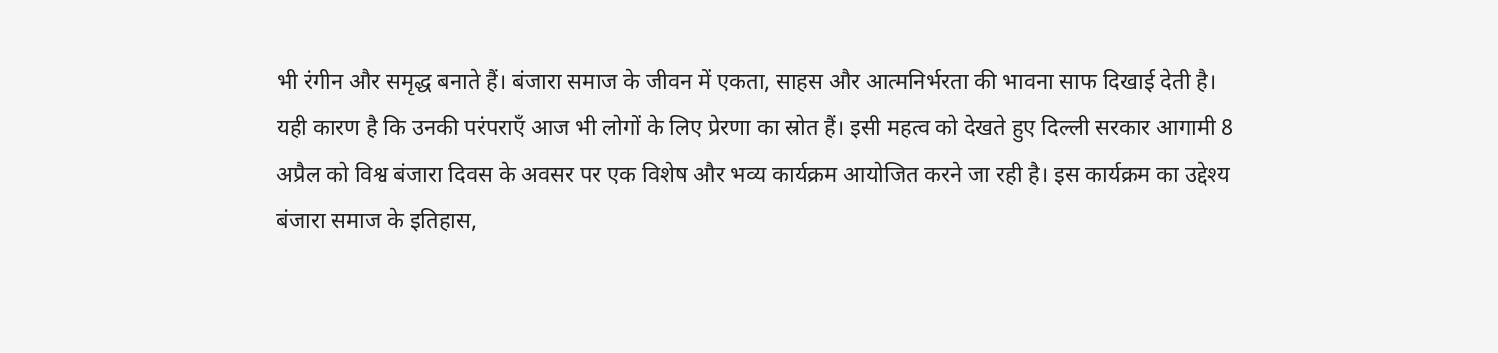भी रंगीन और समृद्ध बनाते हैं। बंजारा समाज के जीवन में एकता, साहस और आत्मनिर्भरता की भावना साफ दिखाई देती है। यही कारण है कि उनकी परंपराएँ आज भी लोगों के लिए प्रेरणा का स्रोत हैं। इसी महत्व को देखते हुए दिल्ली सरकार आगामी 8 अप्रैल को विश्व बंजारा दिवस के अवसर पर एक विशेष और भव्य कार्यक्रम आयोजित करने जा रही है। इस कार्यक्रम का उद्देश्य बंजारा समाज के इतिहास,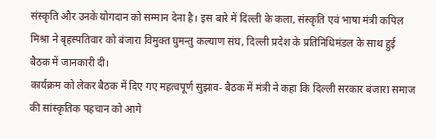संस्कृति और उनके योगदान को सम्मान देना है। इस बारे में दिल्ली के कला, संस्कृति एवं भाषा मंत्री कपिल मिश्रा ने बृहस्पतिवार को बंजारा विमुक्त घुमन्तु कल्याण संघ, दिल्ली प्रदेश के प्रतिनिधिमंडल के साथ हुई बैठक में जानकारी दी।
कार्यक्रम को लेकर बैठक में दिए गए महत्वपूर्ण सुझाव- बैठक में मंत्री ने कहा कि दिल्ली सरकार बंजारा समाज की सांस्कृतिक पहचान को आगे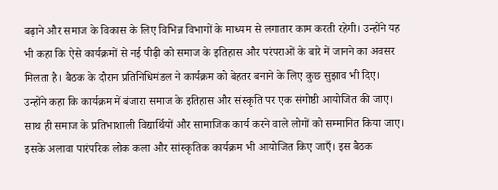बढ़ाने और समाज के विकास के लिए विभिन्न विभागों के माध्यम से लगातार काम करती रहेगी। उन्होंने यह भी कहा कि ऐसे कार्यक्रमों से नई पीढ़ी को समाज के इतिहास और परंपराओं के बारे में जानने का अवसर मिलता है। बैठक के दौरान प्रतिनिधिमंडल ने कार्यक्रम को बेहतर बनाने के लिए कुछ सुझाव भी दिए। उन्होंने कहा कि कार्यक्रम में बंजारा समाज के इतिहास और संस्कृति पर एक संगोष्ठी आयोजित की जाए। साथ ही समाज के प्रतिभाशाली विद्यार्थियों और सामाजिक कार्य करने वाले लोगों को सम्मानित किया जाए। इसके अलावा पारंपरिक लोक कला और सांस्कृतिक कार्यक्रम भी आयोजित किए जाएँ। इस बैठक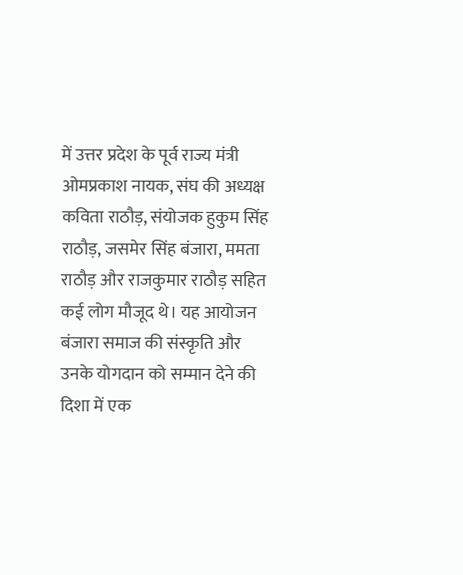में उत्तर प्रदेश के पूर्व राज्य मंत्री ओमप्रकाश नायक, संघ की अध्यक्ष कविता राठौड़, संयोजक हुकुम सिंह राठौड़, जसमेर सिंह बंजारा, ममता राठौड़ और राजकुमार राठौड़ सहित कई लोग मौजूद थे। यह आयोजन बंजारा समाज की संस्कृति और उनके योगदान को सम्मान देने की दिशा में एक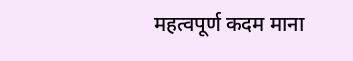महत्वपूर्ण कदम माना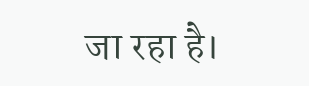जा रहा है।